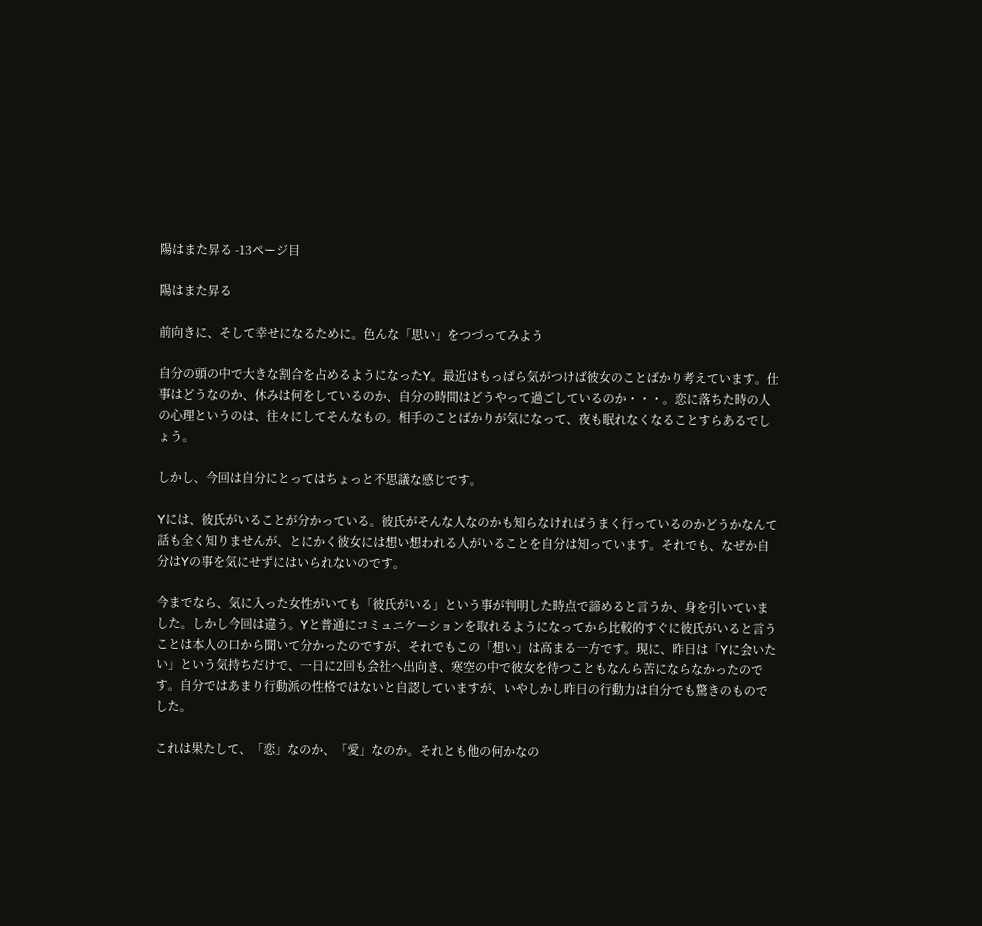陽はまた昇る -13ページ目

陽はまた昇る

前向きに、そして幸せになるために。色んな「思い」をつづってみよう

自分の頭の中で大きな割合を占めるようになったY。最近はもっぱら気がつけば彼女のことばかり考えています。仕事はどうなのか、休みは何をしているのか、自分の時間はどうやって過ごしているのか・・・。恋に落ちた時の人の心理というのは、往々にしてそんなもの。相手のことばかりが気になって、夜も眠れなくなることすらあるでしょう。

しかし、今回は自分にとってはちょっと不思議な感じです。

Yには、彼氏がいることが分かっている。彼氏がそんな人なのかも知らなければうまく行っているのかどうかなんて話も全く知りませんが、とにかく彼女には想い想われる人がいることを自分は知っています。それでも、なぜか自分はYの事を気にせずにはいられないのです。

今までなら、気に入った女性がいても「彼氏がいる」という事が判明した時点で諦めると言うか、身を引いていました。しかし今回は違う。Yと普通にコミュニケーションを取れるようになってから比較的すぐに彼氏がいると言うことは本人の口から聞いて分かったのですが、それでもこの「想い」は高まる一方です。現に、昨日は「Yに会いたい」という気持ちだけで、一日に2回も会社へ出向き、寒空の中で彼女を待つこともなんら苦にならなかったのです。自分ではあまり行動派の性格ではないと自認していますが、いやしかし昨日の行動力は自分でも驚きのものでした。

これは果たして、「恋」なのか、「愛」なのか。それとも他の何かなの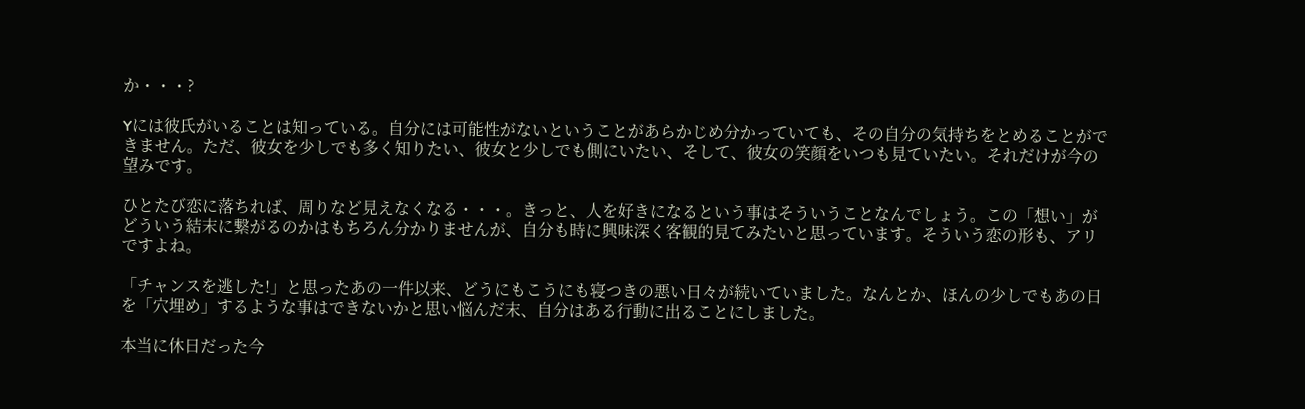か・・・?

Yには彼氏がいることは知っている。自分には可能性がないということがあらかじめ分かっていても、その自分の気持ちをとめることができません。ただ、彼女を少しでも多く知りたい、彼女と少しでも側にいたい、そして、彼女の笑顔をいつも見ていたい。それだけが今の望みです。

ひとたび恋に落ちれば、周りなど見えなくなる・・・。きっと、人を好きになるという事はそういうことなんでしょう。この「想い」がどういう結末に繋がるのかはもちろん分かりませんが、自分も時に興味深く客観的見てみたいと思っています。そういう恋の形も、アリですよね。

「チャンスを逃した!」と思ったあの一件以来、どうにもこうにも寝つきの悪い日々が続いていました。なんとか、ほんの少しでもあの日を「穴埋め」するような事はできないかと思い悩んだ末、自分はある行動に出ることにしました。

本当に休日だった今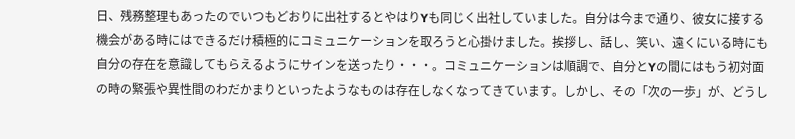日、残務整理もあったのでいつもどおりに出社するとやはりYも同じく出社していました。自分は今まで通り、彼女に接する機会がある時にはできるだけ積極的にコミュニケーションを取ろうと心掛けました。挨拶し、話し、笑い、遠くにいる時にも自分の存在を意識してもらえるようにサインを送ったり・・・。コミュニケーションは順調で、自分とYの間にはもう初対面の時の緊張や異性間のわだかまりといったようなものは存在しなくなってきています。しかし、その「次の一歩」が、どうし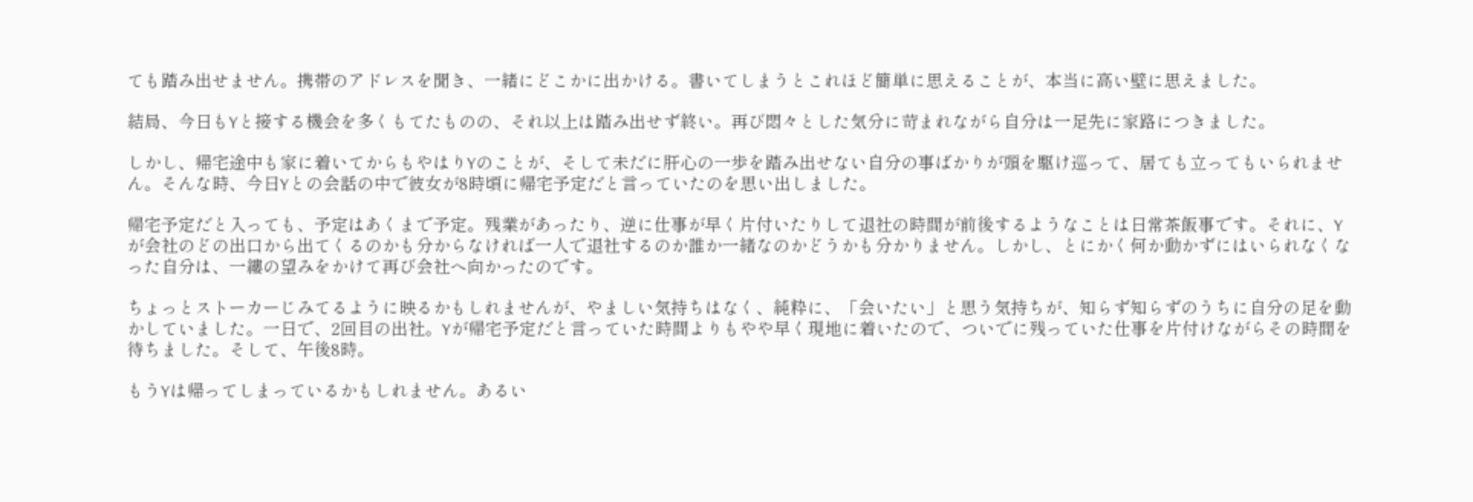ても踏み出せません。携帯のアドレスを聞き、一緒にどこかに出かける。書いてしまうとこれほど簡単に思えることが、本当に高い壁に思えました。

結局、今日もYと接する機会を多くもてたものの、それ以上は踏み出せず終い。再び悶々とした気分に苛まれながら自分は一足先に家路につきました。

しかし、帰宅途中も家に着いてからもやはりYのことが、そして未だに肝心の一歩を踏み出せない自分の事ばかりが頭を駆け巡って、居ても立ってもいられません。そんな時、今日Yとの会話の中で彼女が8時頃に帰宅予定だと言っていたのを思い出しました。

帰宅予定だと入っても、予定はあくまで予定。残業があったり、逆に仕事が早く片付いたりして退社の時間が前後するようなことは日常茶飯事です。それに、Yが会社のどの出口から出てくるのかも分からなければ一人で退社するのか誰か一緒なのかどうかも分かりません。しかし、とにかく何か動かずにはいられなくなった自分は、一縷の望みをかけて再び会社へ向かったのです。

ちょっとストーカーじみてるように映るかもしれませんが、やましい気持ちはなく、純粋に、「会いたい」と思う気持ちが、知らず知らずのうちに自分の足を動かしていました。一日で、2回目の出社。Yが帰宅予定だと言っていた時間よりもやや早く現地に着いたので、ついでに残っていた仕事を片付けながらその時間を待ちました。そして、午後8時。

もうYは帰ってしまっているかもしれません。あるい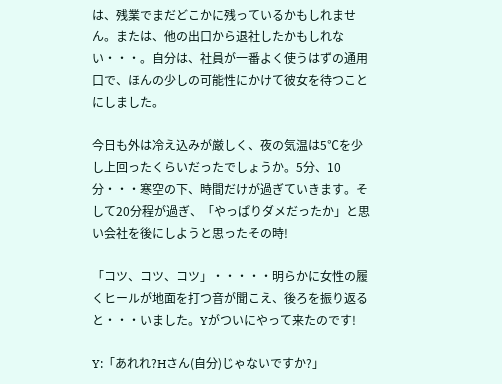は、残業でまだどこかに残っているかもしれません。または、他の出口から退社したかもしれない・・・。自分は、社員が一番よく使うはずの通用口で、ほんの少しの可能性にかけて彼女を待つことにしました。

今日も外は冷え込みが厳しく、夜の気温は5℃を少し上回ったくらいだったでしょうか。5分、10分・・・寒空の下、時間だけが過ぎていきます。そして20分程が過ぎ、「やっぱりダメだったか」と思い会社を後にしようと思ったその時!

「コツ、コツ、コツ」・・・・・明らかに女性の履くヒールが地面を打つ音が聞こえ、後ろを振り返ると・・・いました。Yがついにやって来たのです!

Y:「あれれ?Hさん(自分)じゃないですか?」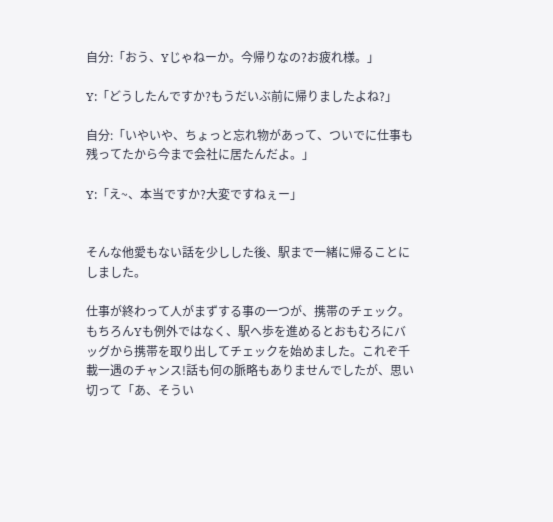自分:「おう、Yじゃねーか。今帰りなの?お疲れ様。」

Y:「どうしたんですか?もうだいぶ前に帰りましたよね?」

自分:「いやいや、ちょっと忘れ物があって、ついでに仕事も残ってたから今まで会社に居たんだよ。」

Y:「え~、本当ですか?大変ですねぇー」


そんな他愛もない話を少しした後、駅まで一緒に帰ることにしました。

仕事が終わって人がまずする事の一つが、携帯のチェック。もちろんYも例外ではなく、駅へ歩を進めるとおもむろにバッグから携帯を取り出してチェックを始めました。これぞ千載一遇のチャンス!話も何の脈略もありませんでしたが、思い切って「あ、そうい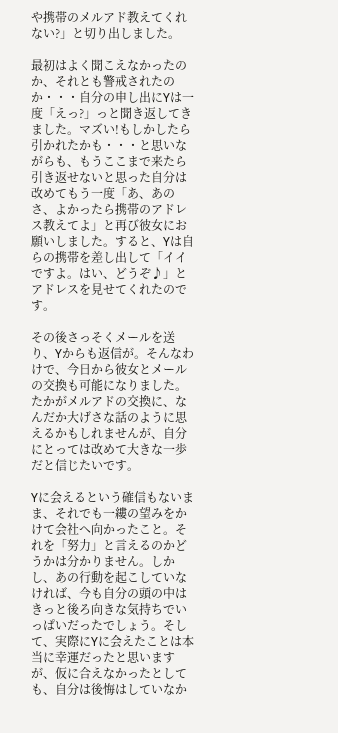や携帯のメルアド教えてくれない?」と切り出しました。

最初はよく聞こえなかったのか、それとも警戒されたのか・・・自分の申し出にYは一度「えっ?」っと聞き返してきました。マズい!もしかしたら引かれたかも・・・と思いながらも、もうここまで来たら引き返せないと思った自分は改めてもう一度「あ、あのさ、よかったら携帯のアドレス教えてよ」と再び彼女にお願いしました。すると、Yは自らの携帯を差し出して「イイですよ。はい、どうぞ♪」とアドレスを見せてくれたのです。

その後さっそくメールを送り、Yからも返信が。そんなわけで、今日から彼女とメールの交換も可能になりました。たかがメルアドの交換に、なんだか大げさな話のように思えるかもしれませんが、自分にとっては改めて大きな一歩だと信じたいです。

Yに会えるという確信もないまま、それでも一縷の望みをかけて会社へ向かったこと。それを「努力」と言えるのかどうかは分かりません。しかし、あの行動を起こしていなければ、今も自分の頭の中はきっと後ろ向きな気持ちでいっぱいだったでしょう。そして、実際にYに会えたことは本当に幸運だったと思いますが、仮に合えなかったとしても、自分は後悔はしていなか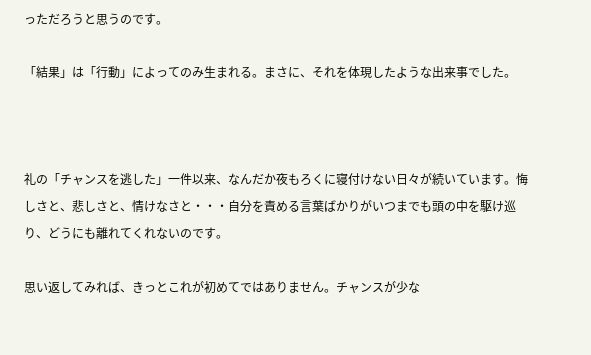っただろうと思うのです。

「結果」は「行動」によってのみ生まれる。まさに、それを体現したような出来事でした。



礼の「チャンスを逃した」一件以来、なんだか夜もろくに寝付けない日々が続いています。悔しさと、悲しさと、情けなさと・・・自分を責める言葉ばかりがいつまでも頭の中を駆け巡り、どうにも離れてくれないのです。

思い返してみれば、きっとこれが初めてではありません。チャンスが少な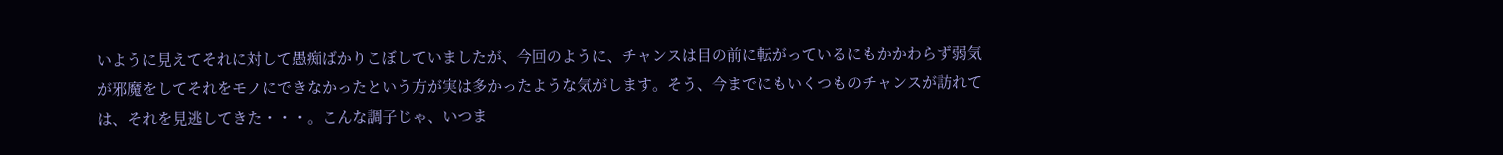いように見えてそれに対して愚痴ばかりこぼしていましたが、今回のように、チャンスは目の前に転がっているにもかかわらず弱気が邪魔をしてそれをモノにできなかったという方が実は多かったような気がします。そう、今までにもいくつものチャンスが訪れては、それを見逃してきた・・・。こんな調子じゃ、いつま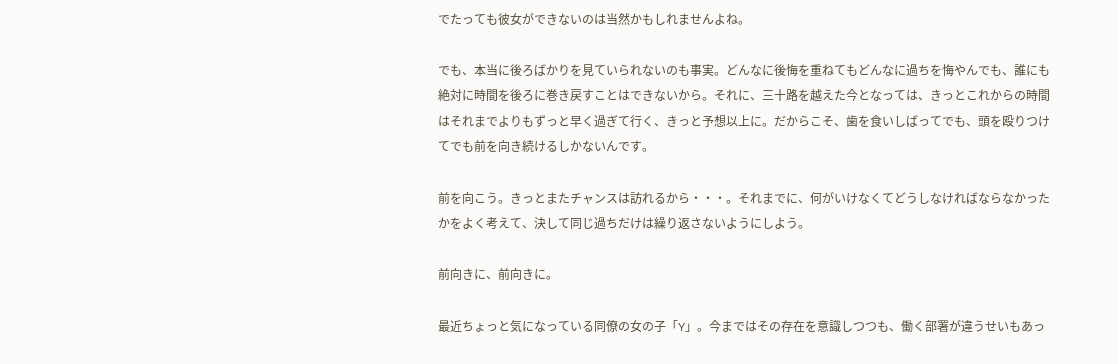でたっても彼女ができないのは当然かもしれませんよね。

でも、本当に後ろばかりを見ていられないのも事実。どんなに後悔を重ねてもどんなに過ちを悔やんでも、誰にも絶対に時間を後ろに巻き戻すことはできないから。それに、三十路を越えた今となっては、きっとこれからの時間はそれまでよりもずっと早く過ぎて行く、きっと予想以上に。だからこそ、歯を食いしばってでも、頭を殴りつけてでも前を向き続けるしかないんです。

前を向こう。きっとまたチャンスは訪れるから・・・。それまでに、何がいけなくてどうしなければならなかったかをよく考えて、決して同じ過ちだけは繰り返さないようにしよう。

前向きに、前向きに。

最近ちょっと気になっている同僚の女の子「Y」。今まではその存在を意識しつつも、働く部署が違うせいもあっ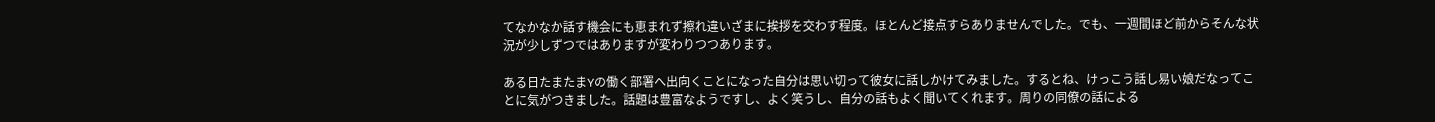てなかなか話す機会にも恵まれず擦れ違いざまに挨拶を交わす程度。ほとんど接点すらありませんでした。でも、一週間ほど前からそんな状況が少しずつではありますが変わりつつあります。

ある日たまたまYの働く部署へ出向くことになった自分は思い切って彼女に話しかけてみました。するとね、けっこう話し易い娘だなってことに気がつきました。話題は豊富なようですし、よく笑うし、自分の話もよく聞いてくれます。周りの同僚の話による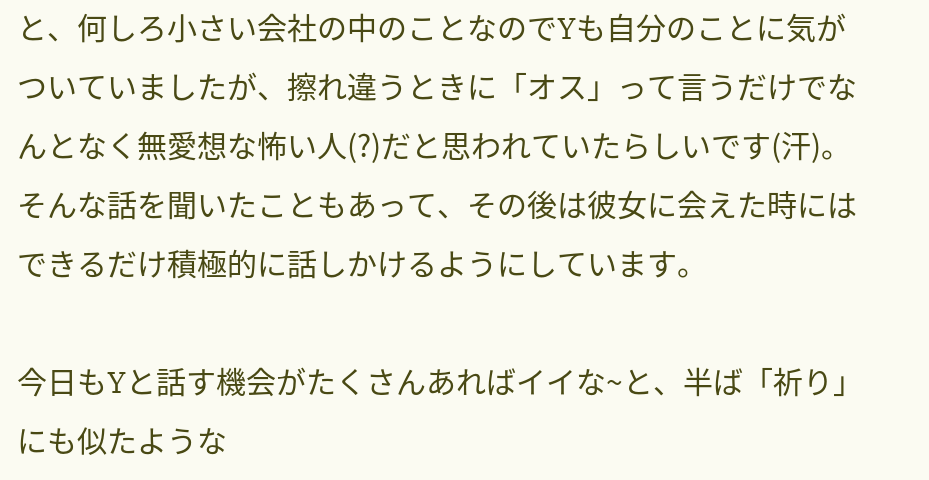と、何しろ小さい会社の中のことなのでYも自分のことに気がついていましたが、擦れ違うときに「オス」って言うだけでなんとなく無愛想な怖い人(?)だと思われていたらしいです(汗)。そんな話を聞いたこともあって、その後は彼女に会えた時にはできるだけ積極的に話しかけるようにしています。

今日もYと話す機会がたくさんあればイイな~と、半ば「祈り」にも似たような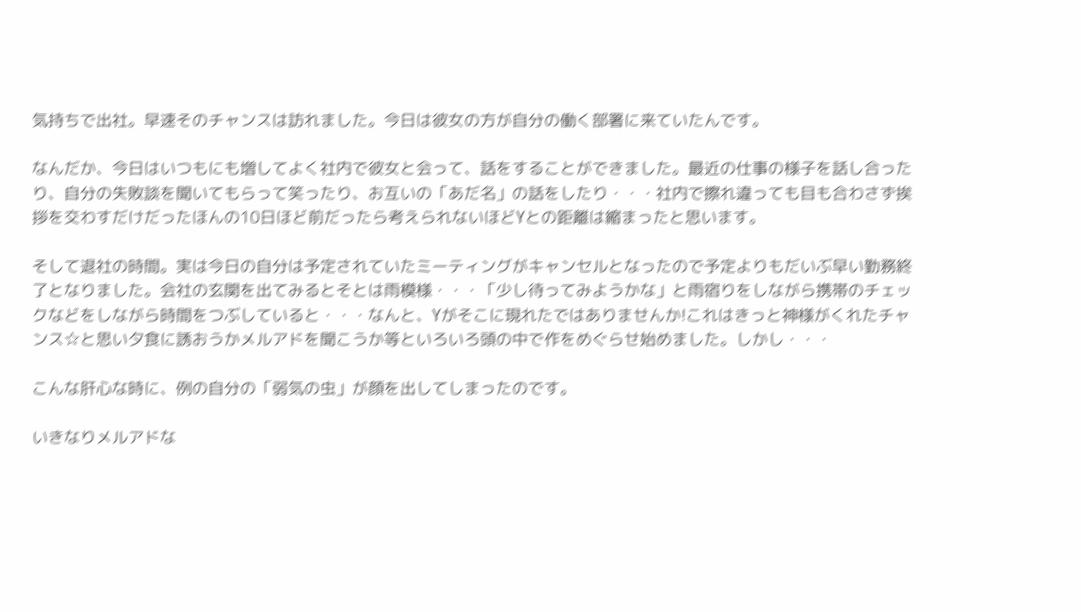気持ちで出社。早速そのチャンスは訪れました。今日は彼女の方が自分の働く部署に来ていたんです。

なんだか、今日はいつもにも増してよく社内で彼女と会って、話をすることができました。最近の仕事の様子を話し合ったり、自分の失敗談を聞いてもらって笑ったり、お互いの「あだ名」の話をしたり・・・社内で擦れ違っても目も合わさず挨拶を交わすだけだったほんの10日ほど前だったら考えられないほどYとの距離は縮まったと思います。

そして退社の時間。実は今日の自分は予定されていたミーティングがキャンセルとなったので予定よりもだいぶ早い勤務終了となりました。会社の玄関を出てみるとそとは雨模様・・・「少し待ってみようかな」と雨宿りをしながら携帯のチェックなどをしながら時間をつぶしていると・・・なんと、Yがそこに現れたではありませんか!これはきっと神様がくれたチャンス☆と思い夕食に誘おうかメルアドを聞こうか等といろいろ頭の中で作をめぐらせ始めました。しかし・・・

こんな肝心な時に、例の自分の「弱気の虫」が顔を出してしまったのです。

いきなりメルアドな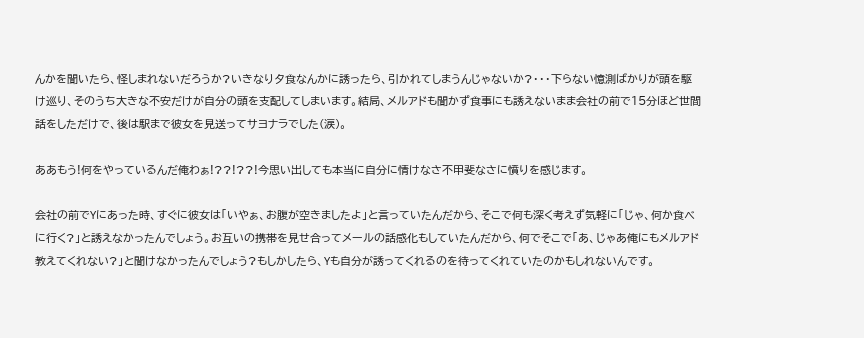んかを聞いたら、怪しまれないだろうか?いきなり夕食なんかに誘ったら、引かれてしまうんじゃないか?・・・下らない憶測ばかりが頭を駆け巡り、そのうち大きな不安だけが自分の頭を支配してしまいます。結局、メルアドも聞かず食事にも誘えないまま会社の前で15分ほど世間話をしただけで、後は駅まで彼女を見送ってサヨナラでした(涙)。

ああもう!何をやっているんだ俺わぁ!??!??!今思い出しても本当に自分に情けなさ不甲斐なさに憤りを感じます。

会社の前でYにあった時、すぐに彼女は「いやぁ、お腹が空きましたよ」と言っていたんだから、そこで何も深く考えず気軽に「じゃ、何か食べに行く?」と誘えなかったんでしょう。お互いの携帯を見せ合ってメールの話感化もしていたんだから、何でそこで「あ、じゃあ俺にもメルアド教えてくれない?」と聞けなかったんでしょう?もしかしたら、Yも自分が誘ってくれるのを待ってくれていたのかもしれないんです。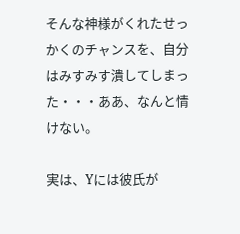そんな神様がくれたせっかくのチャンスを、自分はみすみす潰してしまった・・・ああ、なんと情けない。

実は、Yには彼氏が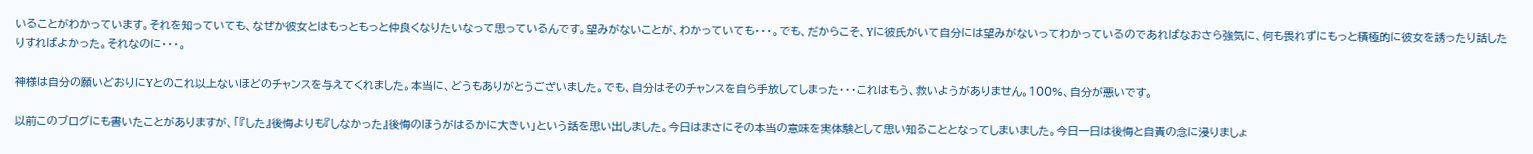いることがわかっています。それを知っていても、なぜか彼女とはもっともっと仲良くなりたいなって思っているんです。望みがないことが、わかっていても・・・。でも、だからこそ、Yに彼氏がいて自分には望みがないってわかっているのであればなおさら強気に、何も畏れずにもっと積極的に彼女を誘ったり話したりすればよかった。それなのに・・・。

神様は自分の願いどおりにYとのこれ以上ないほどのチャンスを与えてくれました。本当に、どうもありがとうございました。でも、自分はそのチャンスを自ら手放してしまった・・・これはもう、救いようがありません。100%、自分が悪いです。

以前このブログにも書いたことがありますが、「『した』後悔よりも『しなかった』後悔のほうがはるかに大きい」という話を思い出しました。今日はまさにその本当の意味を実体験として思い知ることとなってしまいました。今日一日は後悔と自責の念に浸りましょ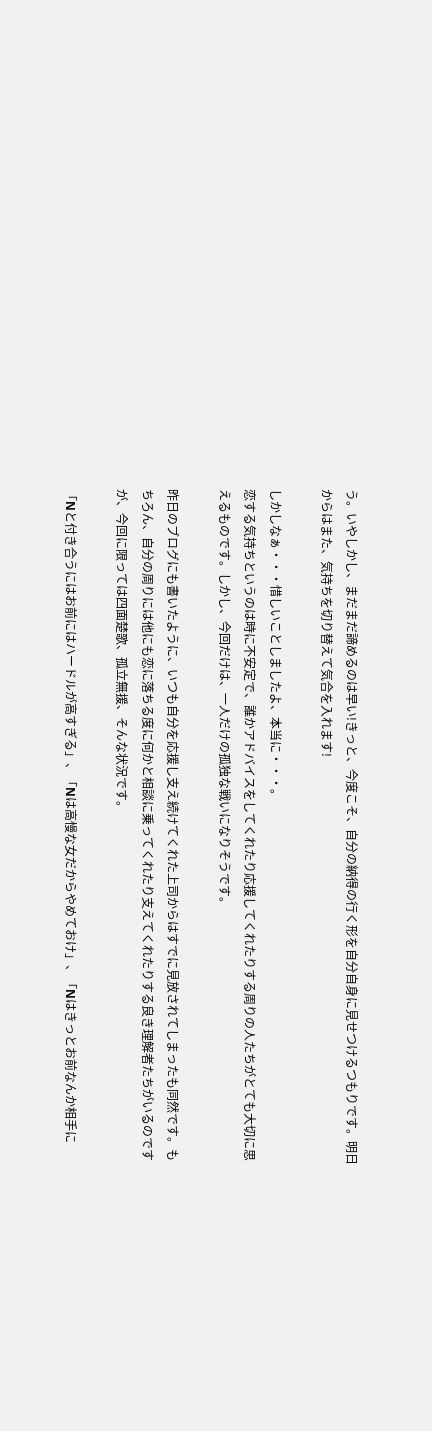う。いやしかし、まだまだ諦めるのは早い!きっと、今度こそ、自分の納得の行く形を自分自身に見せつけるつもりです。明日からはまた、気持ちを切り替えて気合を入れます!

しかしなぁ・・・惜しいことしましたよ、本当に・・・。
恋する気持ちというのは時に不安定で、誰かアドバイスをしてくれたり応援してくれたりする周りの人たちがとても大切に思えるものです。しかし、今回だけは、一人だけの孤独な戦いになりそうです。

昨日のブログにも書いたように、いつも自分を応援し支え続けてくれた上司からはすでに見放されてしまったも同然です。もちろん、自分の周りには他にも恋に落ちる度に何かと相談に乗ってくれたり支えてくれたりする良き理解者たちがいるのですが、今回に限っては四面楚歌、孤立無援、そんな状況です。

「Nと付き合うにはお前にはハードルが高すぎる」、「Nは高慢な女だからやめておけ」、「Nはきっとお前なんか相手に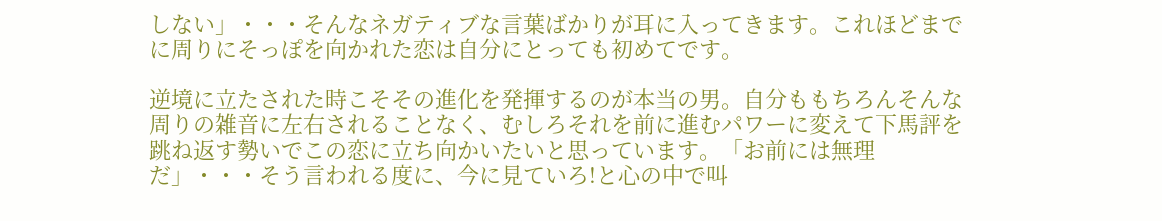しない」・・・そんなネガティブな言葉ばかりが耳に入ってきます。これほどまでに周りにそっぽを向かれた恋は自分にとっても初めてです。

逆境に立たされた時こそその進化を発揮するのが本当の男。自分ももちろんそんな周りの雑音に左右されることなく、むしろそれを前に進むパワーに変えて下馬評を跳ね返す勢いでこの恋に立ち向かいたいと思っています。「お前には無理だ」・・・そう言われる度に、今に見ていろ!と心の中で叫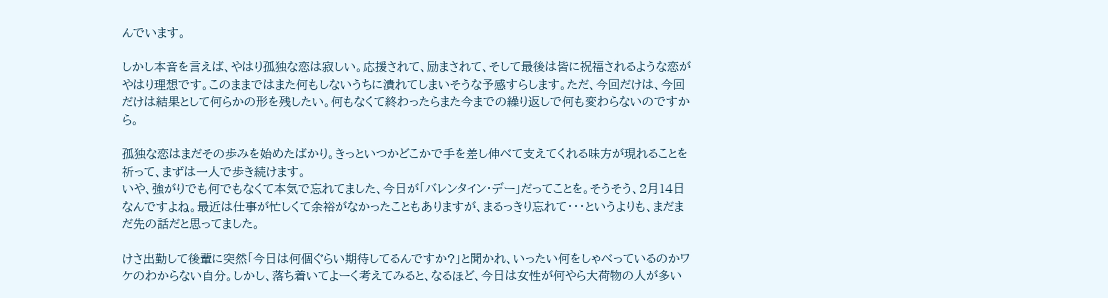んでいます。

しかし本音を言えば、やはり孤独な恋は寂しい。応援されて、励まされて、そして最後は皆に祝福されるような恋がやはり理想です。このままではまた何もしないうちに潰れてしまいそうな予感すらします。ただ、今回だけは、今回だけは結果として何らかの形を残したい。何もなくて終わったらまた今までの繰り返しで何も変わらないのですから。

孤独な恋はまだその歩みを始めたばかり。きっといつかどこかで手を差し伸べて支えてくれる味方が現れることを祈って、まずは一人で歩き続けます。
いや、強がりでも何でもなくて本気で忘れてました、今日が「バレンタイン・デー」だってことを。そうそう、2月14日なんですよね。最近は仕事が忙しくて余裕がなかったこともありますが、まるっきり忘れて・・・というよりも、まだまだ先の話だと思ってました。

けさ出勤して後輩に突然「今日は何個ぐらい期待してるんですか?」と聞かれ、いったい何をしゃべっているのかワケのわからない自分。しかし、落ち着いてよーく考えてみると、なるほど、今日は女性が何やら大荷物の人が多い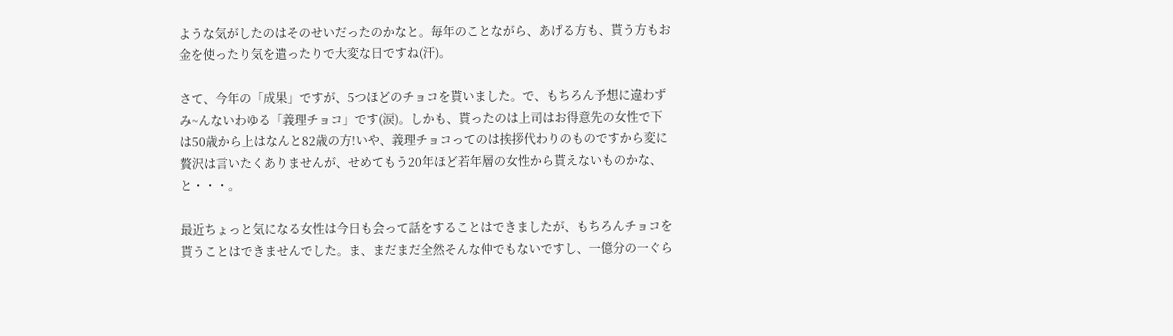ような気がしたのはそのせいだったのかなと。毎年のことながら、あげる方も、貰う方もお金を使ったり気を遣ったりで大変な日ですね(汗)。

さて、今年の「成果」ですが、5つほどのチョコを貰いました。で、もちろん予想に違わずみ~んないわゆる「義理チョコ」です(涙)。しかも、貰ったのは上司はお得意先の女性で下は50歳から上はなんと82歳の方!いや、義理チョコってのは挨拶代わりのものですから変に贅沢は言いたくありませんが、せめてもう20年ほど若年層の女性から貰えないものかな、と・・・。

最近ちょっと気になる女性は今日も会って話をすることはできましたが、もちろんチョコを貰うことはできませんでした。ま、まだまだ全然そんな仲でもないですし、一億分の一ぐら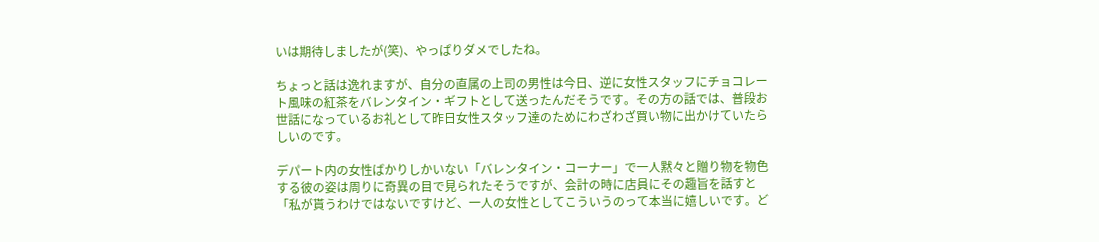いは期待しましたが(笑)、やっぱりダメでしたね。

ちょっと話は逸れますが、自分の直属の上司の男性は今日、逆に女性スタッフにチョコレート風味の紅茶をバレンタイン・ギフトとして送ったんだそうです。その方の話では、普段お世話になっているお礼として昨日女性スタッフ達のためにわざわざ買い物に出かけていたらしいのです。

デパート内の女性ばかりしかいない「バレンタイン・コーナー」で一人黙々と贈り物を物色する彼の姿は周りに奇異の目で見られたそうですが、会計の時に店員にその趣旨を話すと「私が貰うわけではないですけど、一人の女性としてこういうのって本当に嬉しいです。ど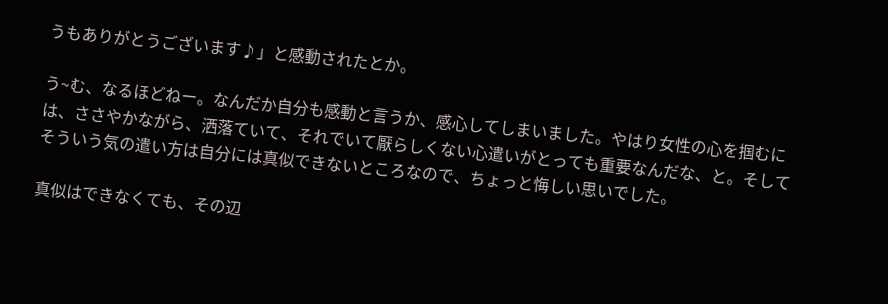うもありがとうございます♪」と感動されたとか。

う~む、なるほどねー。なんだか自分も感動と言うか、感心してしまいました。やはり女性の心を掴むには、ささやかながら、洒落ていて、それでいて厭らしくない心遣いがとっても重要なんだな、と。そしてそういう気の遣い方は自分には真似できないところなので、ちょっと悔しい思いでした。

真似はできなくても、その辺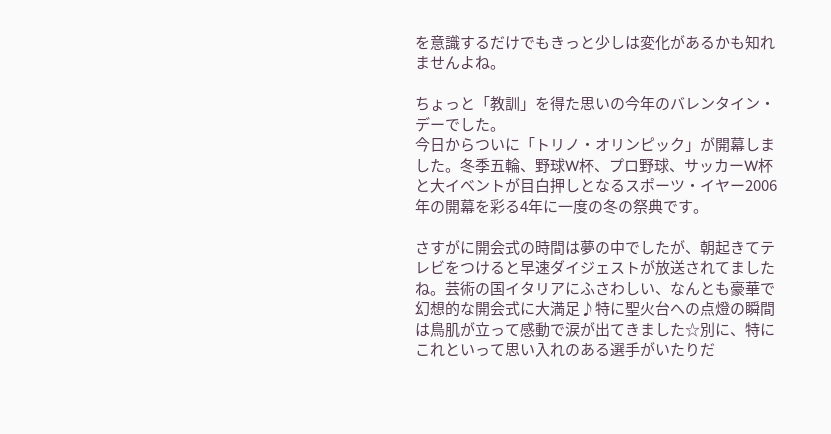を意識するだけでもきっと少しは変化があるかも知れませんよね。

ちょっと「教訓」を得た思いの今年のバレンタイン・デーでした。
今日からついに「トリノ・オリンピック」が開幕しました。冬季五輪、野球W杯、プロ野球、サッカーW杯と大イベントが目白押しとなるスポーツ・イヤー2006年の開幕を彩る4年に一度の冬の祭典です。

さすがに開会式の時間は夢の中でしたが、朝起きてテレビをつけると早速ダイジェストが放送されてましたね。芸術の国イタリアにふさわしい、なんとも豪華で幻想的な開会式に大満足♪特に聖火台への点燈の瞬間は鳥肌が立って感動で涙が出てきました☆別に、特にこれといって思い入れのある選手がいたりだ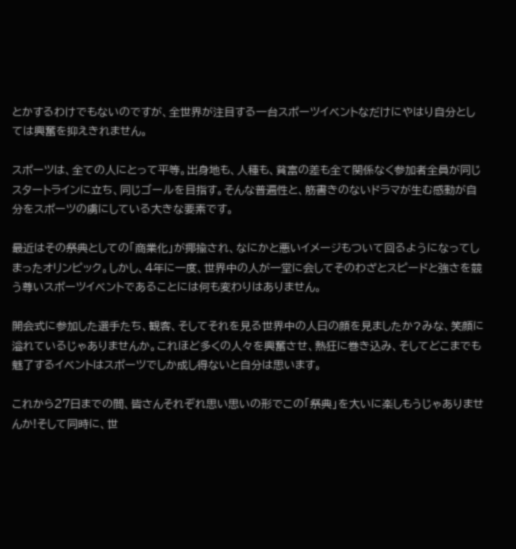とかするわけでもないのですが、全世界が注目する一台スポーツイベントなだけにやはり自分としては興奮を抑えきれません。

スポーツは、全ての人にとって平等。出身地も、人種も、貧富の差も全て関係なく参加者全員が同じスタートラインに立ち、同じゴールを目指す。そんな普遍性と、筋書きのないドラマが生む感動が自分をスポーツの虜にしている大きな要素です。

最近はその祭典としての「商業化」が揶揄され、なにかと悪いイメージもついて回るようになってしまったオリンピック。しかし、4年に一度、世界中の人が一堂に会してそのわざとスピードと強さを競う尊いスポーツイベントであることには何も変わりはありません。

開会式に参加した選手たち、観客、そしてそれを見る世界中の人日の顔を見ましたか?みな、笑顔に溢れているじゃありませんか。これほど多くの人々を興奮させ、熱狂に巻き込み、そしてどこまでも魅了するイベントはスポーツでしか成し得ないと自分は思います。

これから27日までの間、皆さんそれぞれ思い思いの形でこの「祭典」を大いに楽しもうじゃありませんか!そして同時に、世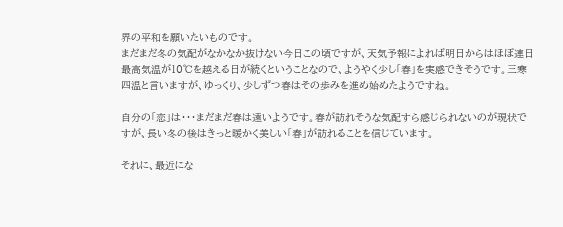界の平和を願いたいものです。
まだまだ冬の気配がなかなか抜けない今日この頃ですが、天気予報によれば明日からはほぼ連日最高気温が10℃を越える日が続くということなので、ようやく少し「春」を実感できそうです。三寒四温と言いますが、ゆっくり、少しずつ春はその歩みを進め始めたようですね。

自分の「恋」は・・・まだまだ春は遠いようです。春が訪れそうな気配すら感じられないのが現状ですが、長い冬の後はきっと暖かく美しい「春」が訪れることを信じています。

それに、最近にな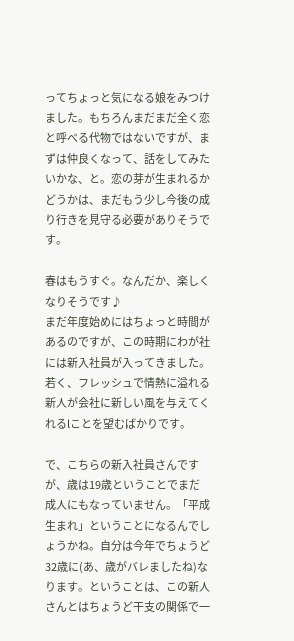ってちょっと気になる娘をみつけました。もちろんまだまだ全く恋と呼べる代物ではないですが、まずは仲良くなって、話をしてみたいかな、と。恋の芽が生まれるかどうかは、まだもう少し今後の成り行きを見守る必要がありそうです。

春はもうすぐ。なんだか、楽しくなりそうです♪
まだ年度始めにはちょっと時間があるのですが、この時期にわが社には新入社員が入ってきました。若く、フレッシュで情熱に溢れる新人が会社に新しい風を与えてくれるlことを望むばかりです。

で、こちらの新入社員さんですが、歳は19歳ということでまだ成人にもなっていません。「平成生まれ」ということになるんでしょうかね。自分は今年でちょうど32歳に(あ、歳がバレましたね)なります。ということは、この新人さんとはちょうど干支の関係で一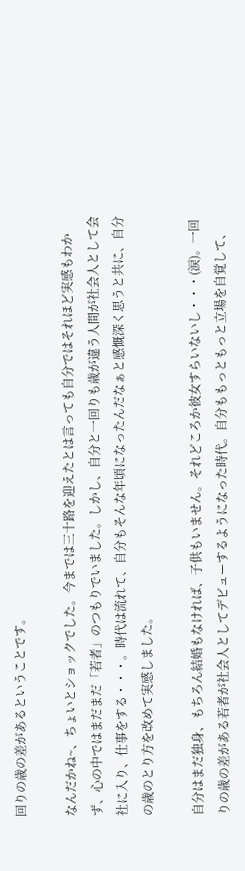回りの歳の差があるということです。

なんだかね~、ちょいとショックでした。今までは三十路を迎えたとは言っても自分ではそれほど実感もわかず、心の中ではまだまだ「若者」のつもりでいました。しかし、自分と一回りも歳が違う人間が社会人として会社に入り、仕事をする・・・。時代は流れて、自分もそんな年頃になったんだなぁと感慨深く思うと共に、自分の歳のとり方を改めて実感しました。

自分はまだ独身、もちろん結婚もなければ、子供もいません。それどころか彼女すらいないし・・・(涙)。一回りの歳の差がある若者が社会人としてデビューするようになった時代。自分ももっともっと立場を自覚して、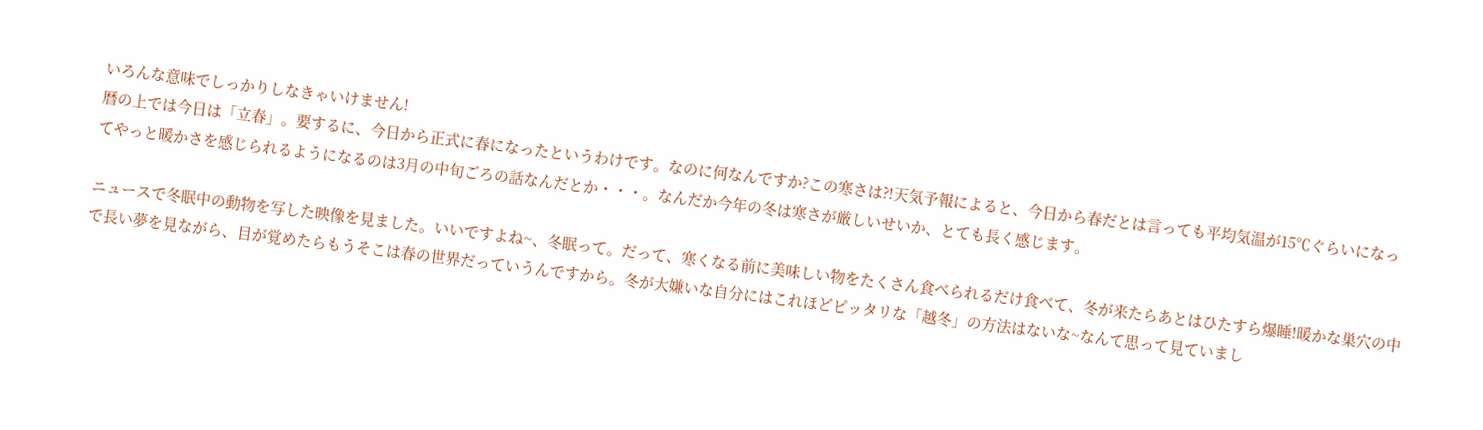いろんな意味でしっかりしなきゃいけません!
暦の上では今日は「立春」。要するに、今日から正式に春になったというわけです。なのに何なんですか?この寒さは?!天気予報によると、今日から春だとは言っても平均気温が15℃ぐらいになってやっと暖かさを感じられるようになるのは3月の中旬ごろの話なんだとか・・・。なんだか今年の冬は寒さが厳しいせいか、とても長く感じます。

ニュースで冬眠中の動物を写した映像を見ました。いいですよね~、冬眠って。だって、寒くなる前に美味しい物をたくさん食べられるだけ食べて、冬が来たらあとはひたすら爆睡!暖かな巣穴の中で長い夢を見ながら、目が覚めたらもうそこは春の世界だっていうんですから。冬が大嫌いな自分にはこれほどピッタリな「越冬」の方法はないな~なんて思って見ていまし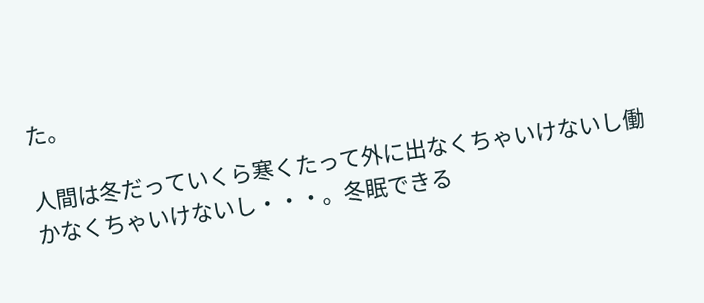た。

人間は冬だっていくら寒くたって外に出なくちゃいけないし働かなくちゃいけないし・・・。冬眠できる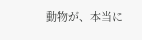動物が、本当に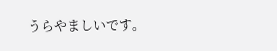うらやましいです。